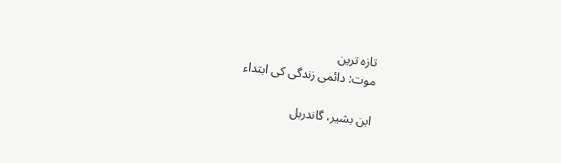تازہ ترین
موت: دائمی زندگی کی ابتداء

ابن بشیر، گاندربل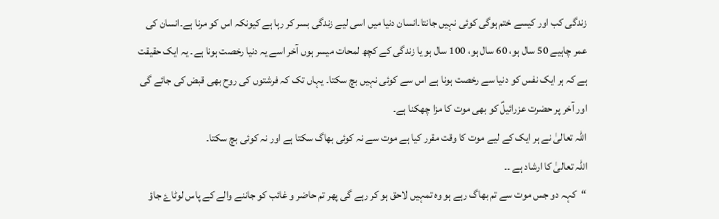زندگی کب اور کیسے ختم ہوگی کوئی نہیں جانتا۔انسان دنیا میں اسی لیے زندگی بسر کر رہا ہے کیونکہ اس کو مرنا ہے۔انسان کی عمر چاہیے 50 سال ہو، 60 سال ہو، 100 سال ہو یا زندگی کے کچھ لمحات میسر ہوں آخر اسے یہ دنیا رخصت ہونا ہے۔ یہ ایک حقیقت ہے کہ ہر ایک نفس کو دنیا سے رخصت ہونا ہے اس سے کوئی نہیں بچ سکتا۔ یہاں تک کہ فرشتوں کی روح بھی قبض کی جائے گی اور آخر پر حضرت عزرائیلؑ کو بھی موت کا مزا چھکنا ہے۔
اللہ تعالیٰ نے ہر ایک کے لیے موت کا وقت مقرر کیا ہے موت سے نہ کوئی بھاگ سکتا ہے اور نہ کوئی بچ سکتا۔
اللہ تعالیٰ کا ارشاد ہے ۔۔
“کہہ دو جس موت سے تم بھاگ رہے ہو وہ تمہیں لاحق ہو کر رہے گی پھر تم حاضر و غائب کو جاننے والے کے پاس لوٹاۓ جاؤ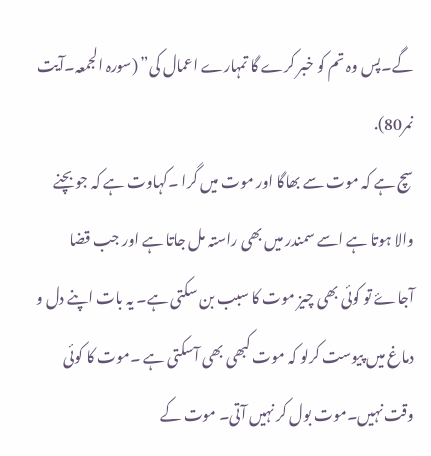گے۔پس وہ تم کو خبر کرے گا تمہارے اعمال کی” (سورہ الجمعہ۔آیت نمر80).
سچ ہے کہ موت سے بھاگا اور موت میں گرا ۔کہاوت ہے کہ جو بچنے والا ہوتا ہے اسے سمندر میں بھی راستہ مل جاتا ہے اور جب قضا آجاۓ تو کوئی بھی چیز موت کا سبب بن سکتی ہے۔ یہ بات اپنے دل و دماغ میں پیوست کرلو کہ موت کبھی بھی آسکتی ہے ۔موت کا کوئی وقت نہیں۔موت بول کر نہیں آتی۔ موت کے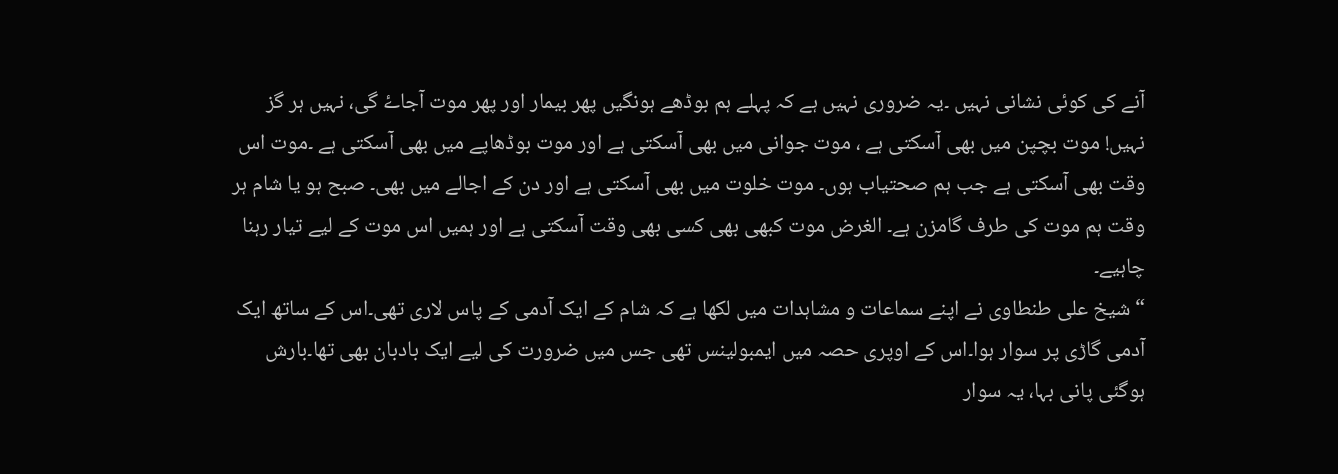آنے کی کوئی نشانی نہیں ۔یہ ضروری نہیں ہے کہ پہلے ہم بوڈھے ہونگیں پھر بیمار اور پھر موت آجاۓ گی، نہیں ہر گز نہیں! موت بچپن میں بھی آسکتی ہے ، موت جوانی میں بھی آسکتی ہے اور موت بوڈھاپے میں بھی آسکتی ہے ۔موت اس وقت بھی آسکتی ہے جب ہم صحتیاب ہوں۔ موت خلوت میں بھی آسکتی ہے اور دن کے اجالے میں بھی۔ صبح ہو یا شام ہر وقت ہم موت کی طرف گامزن ہے۔ الغرض موت کبھی بھی کسی بھی وقت آسکتی ہے اور ہمیں اس موت کے لیے تیار رہنا چاہیے۔
“شیخ علی طنطاوی نے اپنے سماعات و مشاہدات میں لکھا ہے کہ شام کے ایک آدمی کے پاس لاری تھی۔اس کے ساتھ ایک آدمی گاڑی پر سوار ہوا۔اس کے اوپری حصہ میں ایمبولینس تھی جس میں ضرورت کی لیے ایک بادبان بھی تھا۔بارش ہوگئی پانی بہا، یہ سوار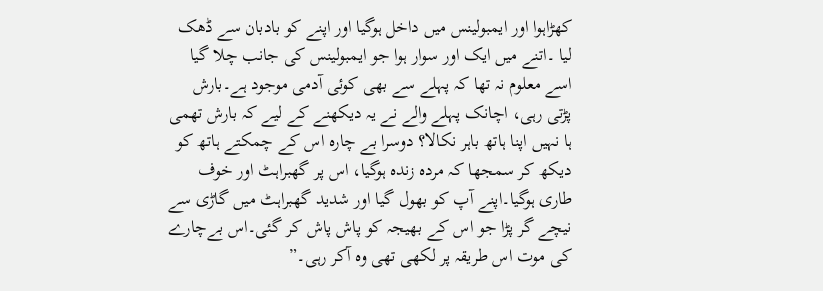کھڑاہوا اور ایمبولینس میں داخل ہوگیا اور اپنے کو بادبان سے ڈھک لیا ۔اتنے میں ایک اور سوار ہوا جو ایمبولینس کی جانب چلا گیا اسے معلوم نہ تھا کہ پہلے سے بھی کوئی آدمی موجود ہے۔بارش پڑتی رہی، اچانک پہلے والے نے یہ دیکھنے کے لیے کہ بارش تھمی ہا نہیں اپنا ہاتھ باہر نکالا؟ دوسرا بے چارہ اس کے چمکتے ہاتھ کو دیکھ کر سمجھا کہ مردہ زندہ ہوگیا، اس پر گھبراہٹ اور خوف طاری ہوگیا۔اپنے آپ کو بھول گیا اور شدید گھبراہٹ میں گاڑی سے نیچے گر پڑا جو اس کے بھیجہ کو پاش پاش کر گئی۔اس بےچارے کی موت اس طریقہ پر لکھی تھی وہ آکر رہی۔”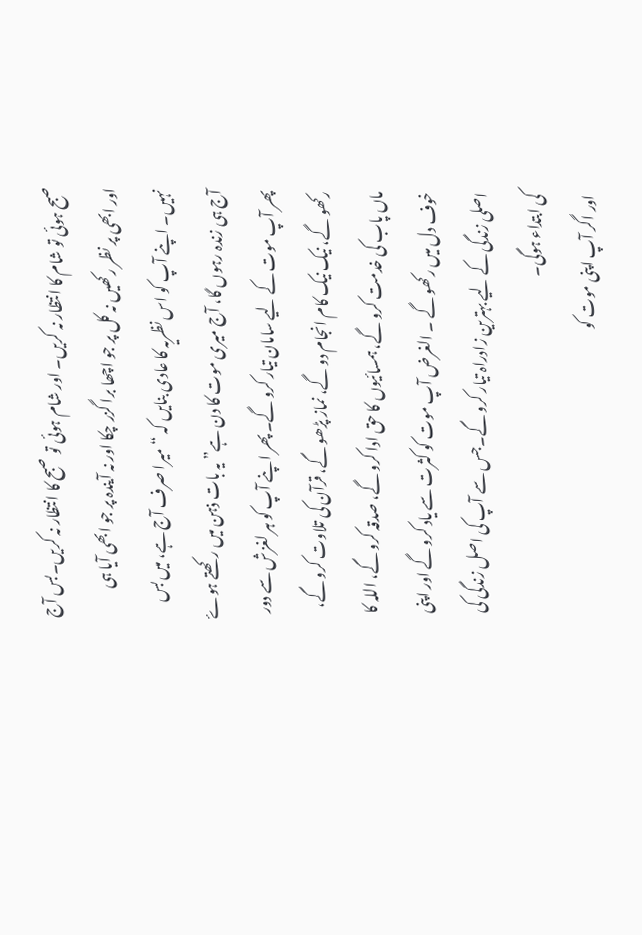صبح ہوئی تو شام کا انتظار نہ کریں۔ اور شام ہوئی تو صبح کا انتظار نہ کریں۔بس آج اور ابھی پر نظر رکھیں نہ کل پر جو اچھا برا گزر چکا اور نہ آیندہ پر جو ابھی آیا ہی نہیں۔ اپنے آپ کو اس نظریہ کا عادی بنایں کہ “میرا صرف آج ہے، میں بس آج ہی زندہ رہوں گا، آج میری موت کا دن ہے” یہ بات ذہن میں رکھتے ہوۓ پھر آپ موت کے لیے سامان تیار کرو گے۔ پھر اپنے آپ کو ہر لغزش سے دور رکھو گے، نیک نیک کام انجام دو گے، نماز پڑھو گے، قرآن کی تلاوت کرو گے، ماں پاب کی خدمت کرو گے، ہمسائیوں کا حق ادا کرو گے، صدقہ کرو گے، اللہ کا خوف دل میں رکھو گے ۔ الغرض آپ موت کو کثرت سے یاد کرو گے اور اپنی اصلی زندگی کے لیے بہترین زادراہ تیار کرو گے۔جس سے آپ کی اصل زندگی کی کی ابتداء ہوگی۔
اور اگر آپ اپنی موت کو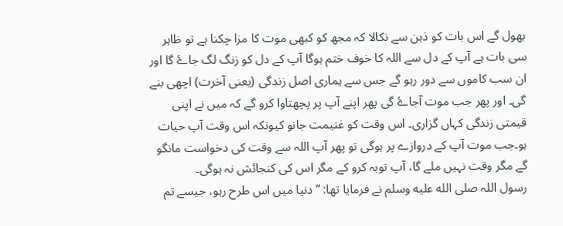بھول گے اس بات کو ذہن سے نکالا کہ مجھ کو کبھی موت کا مزا چکنا ہے تو ظاہر سی بات ہے آپ کے دل سے اللہ کا خوف ختم ہوگا آپ کے دل کو زنگ لگ جاۓ گا اور ان سب کاموں سے دور رہو گے جس سے ہماری اصل زندگی (یعنی آخرت) اچھی بنے گی۔ اور پھر جب موت آجاۓ گی پھر اپنے آپ پر پچھتاوا کرو گے کہ میں نے اپنی قیمتی زندگی کہاں گزاری۔ اس وقت کو غنیمت جانو کیونکہ اس وقت آپ حیات ہو۔جب موت آپ کے دروازے پر ہوگی تو پھر آپ اللہ سے وقت کی دخواست مانگو گے مگر وقت نہیں ملے گا، آپ توبہ کرو کے مگر اس کی کنجائش نہ ہوگی۔
رسول اللہ صلى الله عليه وسلم نے فرمایا تھا: ”دنیا میں اس طرح رہو، جیسے تم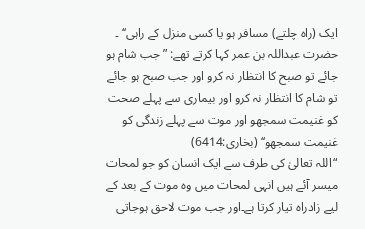ایک (راہ چلتے) مسافر ہو یا کسی منزل کے راہی‘‘ ۔ حضرت عبداللہ بن عمر کہا کرتے تھے: ”جب شام ہو جائے تو صبح کا انتظار نہ کرو اور جب صبح ہو جائے تو شام کا انتظار نہ کرو اور بیماری سے پہلے صحت کو غنیمت سمجھو اور موت سے پہلے زندگی کو غنیمت سمجھو‘‘ (بخاری:6414)
“اللہ تعالیٰ کی طرف سے ایک انسان کو جو لمحات میسر آئے ہیں انہی لمحات میں وہ موت کے بعد کے لیے زادراہ تیار کرتا ہے۔اور جب موت لاحق ہوجاتی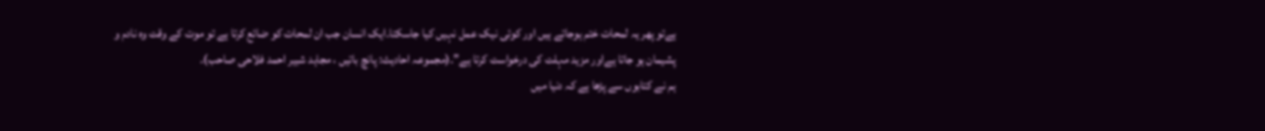ہےتو پھر یہ لمحات ختم ہوجاتے ہیں اور کوئی نیک عمل نہیں کیا جاسکتا۔ایک انسان جب ان لمحات کو ضائع کرتا ہے تو موت کے وقت وہ نادم و پشیمان ہو جاتا ہےاور مزید مہلت کی درخواست کرتا ہے”۔(مجموعہ احادیث: پانچ باتیں ، مجاہد شبیر احمد فلاحی صاحب).
ہم نے کتابوں سے پڑھا ہے کہ دنیا میں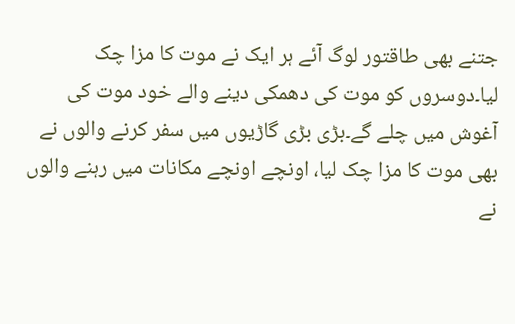جتنے بھی طاقتور لوگ آئے ہر ایک نے موت کا مزا چک لیا۔دوسروں کو موت کی دھمکی دینے والے خود موت کی آغوش میں چلے گے۔بڑی بڑی گاڑیوں میں سفر کرنے والوں نے بھی موت کا مزا چک لیا، اونچے اونچے مکانات میں رہنے والوں نے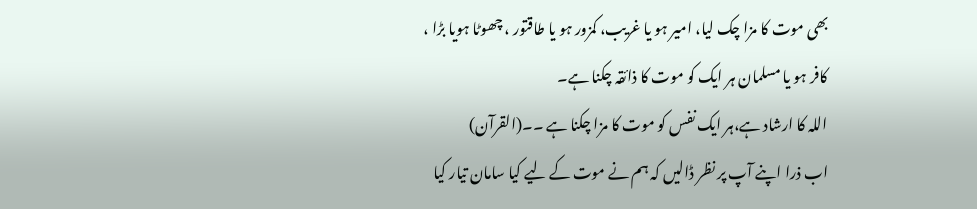بھی موت کا مزا چک لیا، امیر ہو یا غریب، کمزور ہو یا طاقتور ، چھوٹا ہویا بڑا ، کافر ہو یا مسلمان ہر ایک کو موت کا ذائقہ چکنا ہے۔
اللہ کا ارشاد ہے،ہر ایک نفس کو موت کا مزا چکنا ہے ۔۔(القرآن)
اب ذرا اپنے آپ پر نظر ڈالیں کہ ہم نے موت کے لیے کیا سامان تیار کیا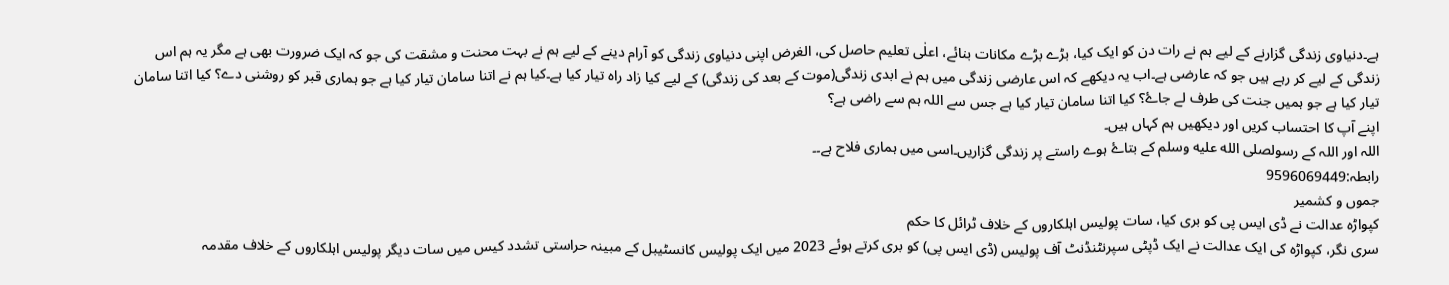ہے۔دنیاوی زندگی گزارنے کے لیے ہم نے رات دن کو ایک کیا، بڑے بڑے مکانات بنائے، اعلٰی تعلیم حاصل کی، الغرض اپنی دنیاوی زندگی کو آرام دینے کے لیے ہم نے بہت محنت و مشقت کی جو کہ ایک ضرورت بھی ہے مگر یہ ہم اس زندگی کے لیے کر رہے ہیں جو کہ عارضی ہے۔اب یہ دیکھے کہ اس عارضی زندگی میں ہم نے ابدی زندگی(موت کے بعد کی زندگی) کے لیے کیا زاد راہ تیار کیا ہے۔کیا ہم نے اتنا سامان تیار کیا ہے جو ہماری قبر کو روشنی دے؟ کیا اتنا سامان تیار کیا ہے جو ہمیں جنت کی طرف لے جاۓ؟ کیا اتنا سامان تیار کیا ہے جس سے اللہ ہم سے راضی ہے؟
اپنے آپ کا احتساب کریں اور دیکھیں ہم کہاں ہیں۔
اللہ اور اللہ کے رسولصلى الله عليه وسلم کے بتاۓ ہوے راستے پر زندگی گزاریں۔اسی میں ہماری فلاح ہے۔۔
رابطہ:9596069449
جموں و کشمیر
کپواڑہ عدالت نے ڈی ایس پی کو بری کیا، سات پولیس اہلکاروں کے خلاف ٹرائل کا حکم
سری نگر، کپواڑہ کی ایک عدالت نے ایک ڈپٹی سپرنٹنڈنٹ آف پولیس (ڈی ایس پی) کو بری کرتے ہوئے 2023 میں ایک پولیس کانسٹیبل کے مبینہ حراستی تشدد کیس میں سات دیگر پولیس اہلکاروں کے خلاف مقدمہ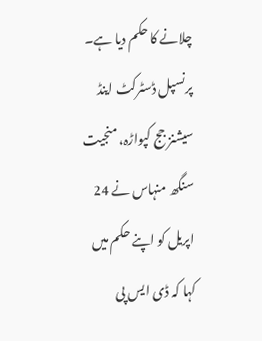چلانے کا حکم دیا ہے۔
پرنسپل ڈسٹرکٹ اینڈ سیشنز جج کپواڑہ، منجیت سنگھ منہاس نے 24 اپریل کو اپنے حکم میں کہا کہ ڈی ایس پی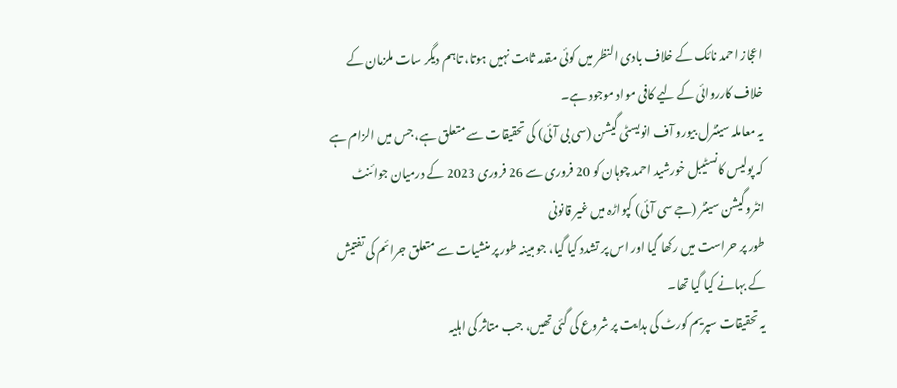اعجاز احمد نائک کے خلاف بادی النظر میں کوئی مقدمہ ثابت نہیں ہوتا، تاہم دیگر سات ملزمان کے خلاف کارروائی کے لیے کافی مواد موجود ہے۔
یہ معاملہ سینٹرل بیورو آف انویسٹی گیشن (سی بی آئی) کی تحقیقات سے متعلق ہے، جس میں الزام ہے کہ پولیس کانسٹیبل خورشید احمد چوہان کو 20 فروری سے 26 فروری 2023 کے درمیان جوائنٹ انٹروگیشن سینٹر (جے سی آئی) کپواڑہ میں غیر قانونی
طور پر حراست میں رکھا گیا اور اس پر تشدد کیا گیا، جو مبینہ طور پر منشیات سے متعلق جرائم کی تفتیش کے بہانے کیا گیا تھا۔
یہ تحقیقات سپریم کورٹ کی ہدایت پر شروع کی گئی تھیں، جب متاثر کی اہلیہ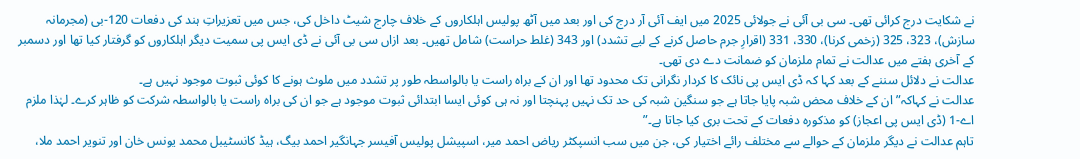نے شکایت درج کرائی تھی۔ سی بی آئی نے جولائی 2025 میں ایف آئی آر درج کی اور بعد میں آٹھ پولیس اہلکاروں کے خلاف چارج شیٹ داخل کی، جس میں تعزیراتِ ہند کی دفعات 120-بی (مجرمانہ سازش)، 323، 325 (زخمی کرنا)، 330، 331 (اقرارِ جرم حاصل کرنے کے لیے تشدد) اور 343 (غلط حراست) شامل تھیں۔ بعد ازاں سی بی آئی نے ڈی ایس پی سمیت دیگر اہلکاروں کو گرفتار کیا تھا اور دسمبر کے آخری ہفتے میں عدالت نے تمام ملزمان کو ضمانت دے دی تھی۔
عدالت نے دلائل سننے کے بعد کہا کہ ڈی ایس پی نائک کا کردار نگرانی تک محدود تھا اور ان کے براہ راست یا بالواسطہ طور پر تشدد میں ملوث ہونے کا کوئی ثبوت موجود نہیں ہے۔
عدالت نے کہاکہ”ان کے خلاف محض شبہ پایا جاتا ہے جو سنگین شبہ کی حد تک نہیں پہنچتا اور نہ ہی کوئی ایسا ابتدائی ثبوت موجود ہے جو ان کی براہ راست یا بالواسطہ شرکت کو ظاہر کرے۔ لہٰذا ملزم اے-1 (ڈی ایس پی اعجاز) کو مذکورہ دفعات کے تحت بری کیا جاتا ہے۔”
تاہم عدالت نے دیگر ملزمان کے حوالے سے مختلف رائے اختیار کی، جن میں سب انسپکٹر ریاض احمد میر، اسپیشل پولیس آفیسر جہانگیر احمد بیگ، ہیڈ کانسٹیبل محمد یونس خان اور تنویر احمد ملا،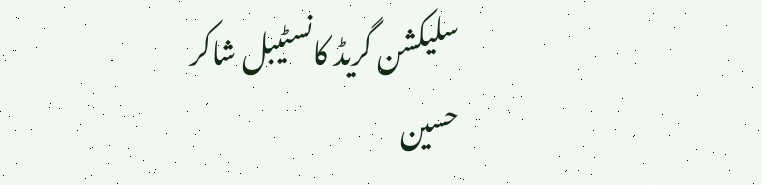سلیکشن گریڈ کانسٹیبل شاکر حسین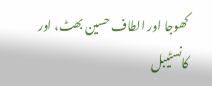کھوجا اور الطاف حسین بھٹ، اور کانسٹیبل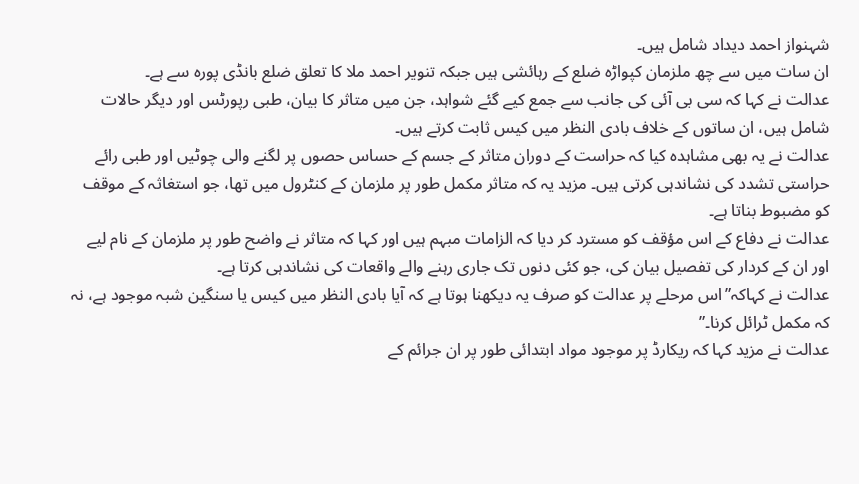شہنواز احمد دیداد شامل ہیں۔
ان سات میں سے چھ ملزمان کپواڑہ ضلع کے رہائشی ہیں جبکہ تنویر احمد ملا کا تعلق ضلع بانڈی پورہ سے ہے۔
عدالت نے کہا کہ سی بی آئی کی جانب سے جمع کیے گئے شواہد، جن میں متاثر کا بیان، طبی رپورٹس اور دیگر حالات شامل ہیں، ان ساتوں کے خلاف بادی النظر میں کیس ثابت کرتے ہیں۔
عدالت نے یہ بھی مشاہدہ کیا کہ حراست کے دوران متاثر کے جسم کے حساس حصوں پر لگنے والی چوٹیں اور طبی رائے حراستی تشدد کی نشاندہی کرتی ہیں۔ مزید یہ کہ متاثر مکمل طور پر ملزمان کے کنٹرول میں تھا، جو استغاثہ کے موقف کو مضبوط بناتا ہے۔
عدالت نے دفاع کے اس مؤقف کو مسترد کر دیا کہ الزامات مبہم ہیں اور کہا کہ متاثر نے واضح طور پر ملزمان کے نام لیے اور ان کے کردار کی تفصیل بیان کی، جو کئی دنوں تک جاری رہنے والے واقعات کی نشاندہی کرتا ہے۔
عدالت نے کہاکہ”اس مرحلے پر عدالت کو صرف یہ دیکھنا ہوتا ہے کہ آیا بادی النظر میں کیس یا سنگین شبہ موجود ہے، نہ کہ مکمل ٹرائل کرنا۔”
عدالت نے مزید کہا کہ ریکارڈ پر موجود مواد ابتدائی طور پر ان جرائم کے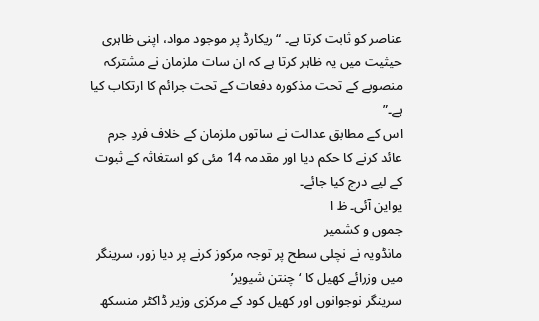عناصر کو ثابت کرتا ہے۔ “ریکارڈ پر موجود مواد، اپنی ظاہری حیثیت میں یہ ظاہر کرتا ہے کہ ان سات ملزمان نے مشترکہ منصوبے کے تحت مذکورہ دفعات کے تحت جرائم کا ارتکاب کیا ہے۔”
اس کے مطابق عدالت نے ساتوں ملزمان کے خلاف فردِ جرم عائد کرنے کا حکم دیا اور مقدمہ 14 مئی کو استغاثہ کے ثبوت کے لیے درج کیا جائے۔
یواین آئی۔ ظ ا
جموں و کشمیر
مانڈویہ نے نچلی سطح پر توجہ مرکوز کرنے پر دیا زور، سرینگر میں وزرائے کھیل کا ‘چنتن شیویر’
سرینگر نوجوانوں اور کھیل کود کے مرکزی وزیر ڈاکٹر منسکھ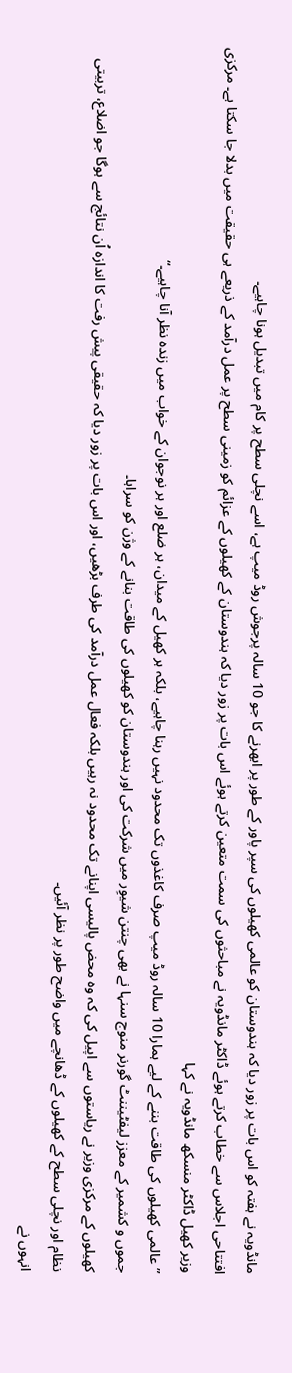مانڈویہ نے ہفتہ کو اس بات پر زور دیا کہ ہندوستان کو عالمی کھیلوں کی سپر پاور کے طور پر ابھرنے کا جو 10 سالہ پرجوش روڈ میپ ہے، اسے نچلی سطح پر کام میں تبدیل ہونا چاہیے۔
افتتاحی اجلاس سے خطاب کرتے ہوئے ڈاکٹر مانڈویہ نے مباحثوں کی سمت متعین کرتے ہوئے اس بات پر زور دیا کہ ہندوستان کے کھیلوں کے عزائم کو زمینی سطح پر عمل درآمد کے ذریعے ہی حقیقت میں بدلا جا سکتا ہے۔ مرکزی وزیر کھیل ڈاکٹر منسکھ مانڈویہ نے کہا
”عالمی کھیلوں کی طاقت بننے کے لیے ہمارا 10 سالہ روڈ میپ صرف کاغذوں تک محدود نہیں رہنا چاہیے، بلکہ ہر کھیل کے میدان، ہر ضلع اور ہر نوجوان کے خواب میں زندہ نظر آنا چاہیے۔“
جموں و کشمیر کے معزز لیفٹیننٹ گورنر منوج سنہا نے بھی چنتن شیوِر میں شرکت کی اور ہندوستان کو کھیلوں کی طاقت بنانے کے وژن کو سراہا۔
کھیلوں کے مرکزی وزیر نے ریاستوں سے اپیل کی کہ وہ محض پالیسی اپنانے تک محدود نہ رہیں بلکہ فعال عمل درآمد کی طرف بڑھیں، اور اس بات پر زور دیا کہ حقیقی پیش رفت کا اندازہ اُن نتائج سے ہوگا جو اضلاع، تربیتی نظام اور نچلی سطح کے کھیلوں کے ڈھانچے میں واضح طور پر نظر آئیں۔
انہوں نے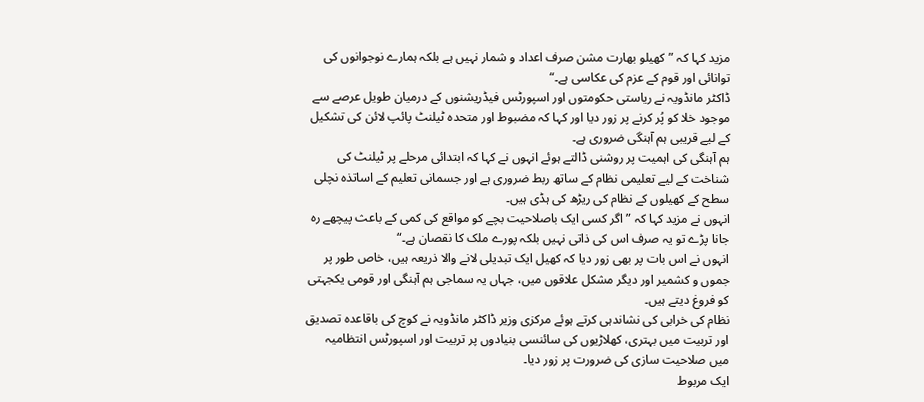مزید کہا کہ ”کھیلو بھارت مشن صرف اعداد و شمار نہیں ہے بلکہ ہمارے نوجوانوں کی توانائی اور قوم کے عزم کی عکاسی ہے۔“
ڈاکٹر مانڈویہ نے ریاستی حکومتوں اور اسپورٹس فیڈریشنوں کے درمیان طویل عرصے سے موجود خلا کو پُر کرنے پر زور دیا اور کہا کہ مضبوط اور متحدہ ٹیلنٹ پائپ لائن کی تشکیل کے لیے قریبی ہم آہنگی ضروری ہے۔
ہم آہنگی کی اہمیت پر روشنی ڈالتے ہوئے انہوں نے کہا کہ ابتدائی مرحلے پر ٹیلنٹ کی شناخت کے لیے تعلیمی نظام کے ساتھ ربط ضروری ہے اور جسمانی تعلیم کے اساتذہ نچلی سطح کے کھیلوں کے نظام کی ریڑھ کی ہڈی ہیں۔
انہوں نے مزید کہا کہ ”اگر کسی ایک باصلاحیت بچے کو مواقع کی کمی کے باعث پیچھے رہ جانا پڑے تو یہ صرف اس کی ذاتی نہیں بلکہ پورے ملک کا نقصان ہے۔“
انہوں نے اس بات پر بھی زور دیا کہ کھیل ایک تبدیلی لانے والا ذریعہ ہیں، خاص طور پر جموں و کشمیر اور دیگر مشکل علاقوں میں، جہاں یہ سماجی ہم آہنگی اور قومی یکجہتی کو فروغ دیتے ہیں۔
نظام کی خرابی کی نشاندہی کرتے ہوئے مرکزی وزیر ڈاکٹر مانڈویہ نے کوچ کی باقاعدہ تصدیق اور تربیت میں بہتری، کھلاڑیوں کی سائنسی بنیادوں پر تربیت اور اسپورٹس انتظامیہ میں صلاحیت سازی کی ضرورت پر زور دیا۔
ایک مربوط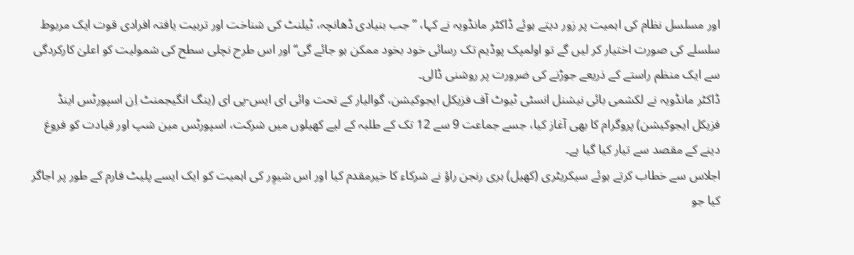اور مسلسل نظام کی اہمیت پر زور دیتے ہوئے ڈاکٹر مانڈویہ نے کہا، ”جب بنیادی ڈھانچہ، ٹیلنٹ کی شناخت اور تربیت یافتہ افرادی قوت ایک مربوط سلسلے کی صورت اختیار کر لیں گے تو اولمپک پوڈیم تک رسائی خود بخود ممکن ہو جائے گی“ اور اس طرح نچلی سطح کی شمولیت کو اعلیٰ کارکردگی سے ایک منظم راستے کے ذریعے جوڑنے کی ضرورت پر روشنی ڈالی۔
ڈاکٹر مانڈویہ نے لکشمی بائی نیشنل انسٹی ٹیوٹ آف فزیکل ایجوکیشن، گوالیار کے تحت وائی ای ایس-پی ای (ینگ انگیجمنٹ اِن اسپورٹس اینڈ فزیکل ایجوکیشن) پروگرام کا بھی آغاز کیا، جسے جماعت 9 سے 12 تک کے طلبہ کے لیے کھیلوں میں شرکت، اسپورٹس مین شپ اور قیادت کو فروغ دینے کے مقصد سے تیار کیا گیا ہے۔
اجلاس سے خطاب کرتے ہوئے سیکریٹری (کھیل) ہری رنجن راؤ نے شرکاء کا خیرمقدم کیا اور اس شیوِر کی اہمیت کو ایک ایسے پلیٹ فارم کے طور پر اجاگر کیا جو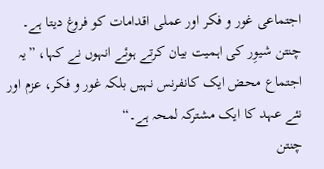اجتماعی غور و فکر اور عملی اقدامات کو فروغ دیتا ہے۔
چنتن شیوِر کی اہمیت بیان کرتے ہوئے انہوں نے کہا، ”یہ اجتماع محض ایک کانفرنس نہیں بلکہ غور و فکر، عزم اور نئے عہد کا ایک مشترکہ لمحہ ہے۔“
چنتن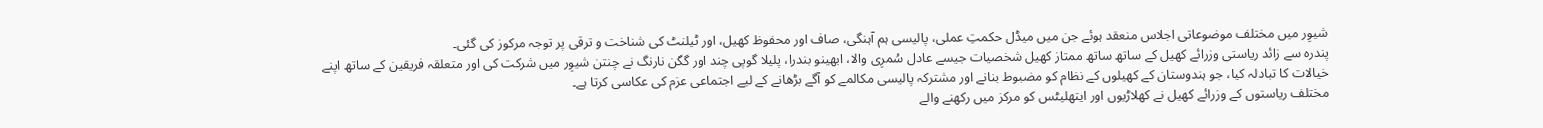شیوِر میں مختلف موضوعاتی اجلاس منعقد ہوئے جن میں میڈل حکمتِ عملی، پالیسی ہم آہنگی، صاف اور محفوظ کھیل، اور ٹیلنٹ کی شناخت و ترقی پر توجہ مرکوز کی گئی۔
پندرہ سے زائد ریاستی وزرائے کھیل کے ساتھ ساتھ ممتاز کھیل شخصیات جیسے عادل سُمرِی والا، ابھینو بندرا، پلیلا گوپی چند اور گگن نارنگ نے چنتن شیوِر میں شرکت کی اور متعلقہ فریقین کے ساتھ اپنے خیالات کا تبادلہ کیا، جو ہندوستان کے کھیلوں کے نظام کو مضبوط بنانے اور مشترکہ پالیسی مکالمے کو آگے بڑھانے کے لیے اجتماعی عزم کی عکاسی کرتا ہے۔
مختلف ریاستوں کے وزرائے کھیل نے کھلاڑیوں اور ایتھلیٹس کو مرکز میں رکھنے والے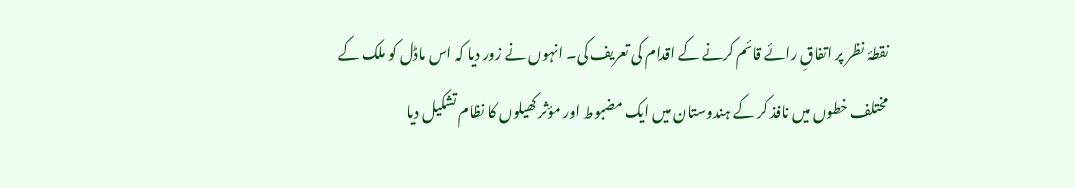نقطۂ نظر پر اتفاقِ رائے قائم کرنے کے اقدام کی تعریف کی۔ انہوں نے زور دیا کہ اس ماڈل کو ملک کے مختلف خطوں میں نافذ کر کے ہندوستان میں ایک مضبوط اور مؤثر کھیلوں کا نظام تشکیل دیا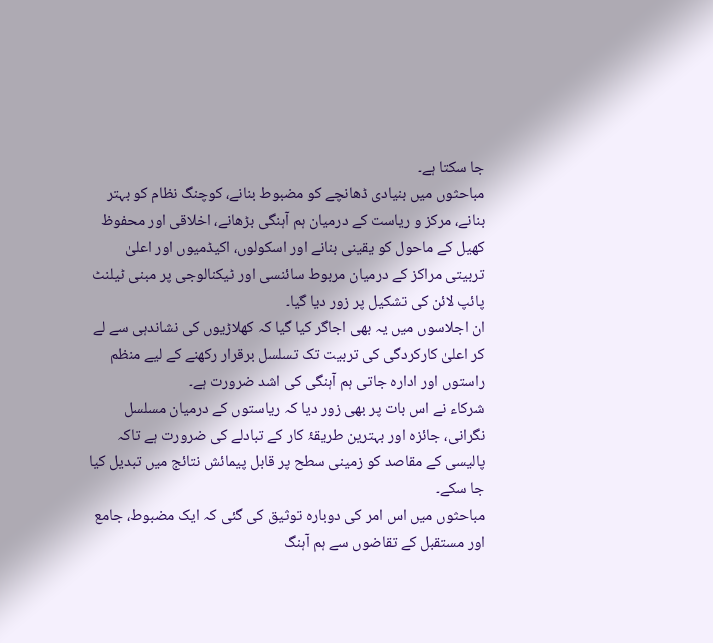جا سکتا ہے۔
مباحثوں میں بنیادی ڈھانچے کو مضبوط بنانے، کوچنگ نظام کو بہتر بنانے، مرکز و ریاست کے درمیان ہم آہنگی بڑھانے، اخلاقی اور محفوظ کھیل کے ماحول کو یقینی بنانے اور اسکولوں، اکیڈمیوں اور اعلیٰ تربیتی مراکز کے درمیان مربوط سائنسی اور ٹیکنالوجی پر مبنی ٹیلنٹ پائپ لائن کی تشکیل پر زور دیا گیا۔
ان اجلاسوں میں یہ بھی اجاگر کیا گیا کہ کھلاڑیوں کی نشاندہی سے لے کر اعلیٰ کارکردگی کی تربیت تک تسلسل برقرار رکھنے کے لیے منظم راستوں اور ادارہ جاتی ہم آہنگی کی اشد ضرورت ہے۔
شرکاء نے اس بات پر بھی زور دیا کہ ریاستوں کے درمیان مسلسل نگرانی، جائزہ اور بہترین طریقۂ کار کے تبادلے کی ضرورت ہے تاکہ پالیسی کے مقاصد کو زمینی سطح پر قابل پیمائش نتائج میں تبدیل کیا جا سکے۔
مباحثوں میں اس امر کی دوبارہ توثیق کی گئی کہ ایک مضبوط، جامع اور مستقبل کے تقاضوں سے ہم آہنگ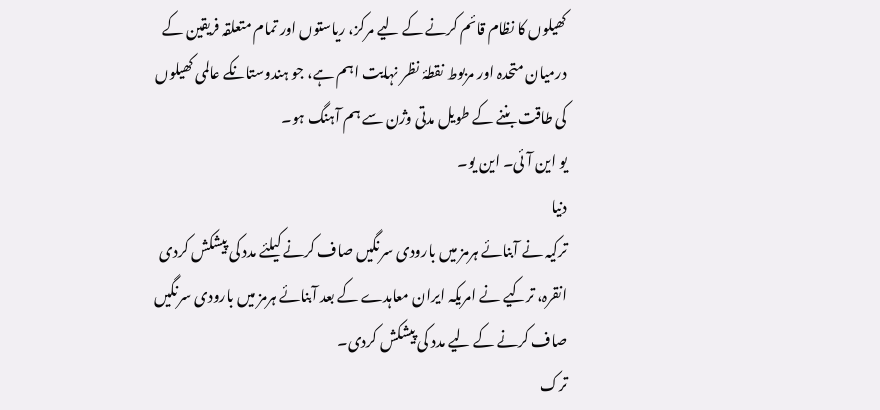کھیلوں کا نظام قائم کرنے کے لیے مرکز، ریاستوں اور تمام متعلقہ فریقین کے درمیان متحدہ اور مربوط نقطۂ نظر نہایت اہم ہے، جو ہندوستانکے عالمی کھیلوں کی طاقت بننے کے طویل مدتی وژن سے ہم آہنگ ہو۔
یو این آئی۔ این یو۔
دنیا
ترکیہ نے آبنائے ہرمز میں بارودی سرنگیں صاف کرنے کیلئے مدد کی پیشکش کردی
انقرہ، ترکیے نے امریکہ ایران معاہدے کے بعد آبنائے ہرمز میں بارودی سرنگیں صاف کرنے کے لیے مدد کی پیشکش کردی۔
ترک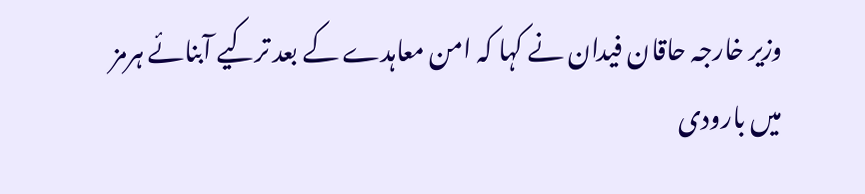وزیر خارجہ حاقان فیدان نے کہا کہ امن معاہدے کے بعد ترکیے آبنائے ہرمز میں بارودی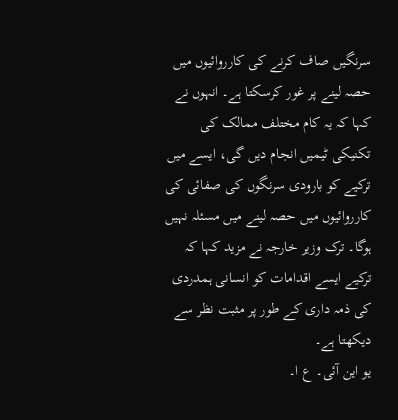سرنگیں صاف کرنے کی کارروائیوں میں حصہ لینے پر غور کرسکتا ہے۔ انہوں نے کہا کہ یہ کام مختلف ممالک کی تکنیکی ٹیمیں انجام دیں گی، ایسے میں ترکیے کو بارودی سرنگوں کی صفائی کی کارروائیوں میں حصہ لینے میں مسئلہ نہیں ہوگا۔ ترک وزیر خارجہ نے مزید کہا کہ ترکیے ایسے اقدامات کو انسانی ہمدردی کی ذمہ داری کے طور پر مثبت نظر سے دیکھتا ہے۔
یو این آئی۔ ع ا۔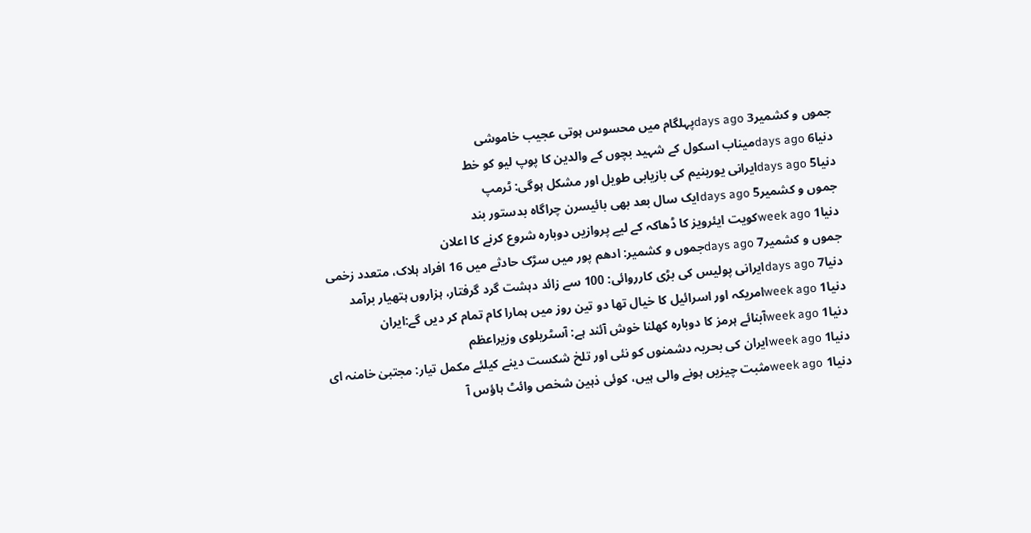جموں و کشمیر3 days agoپہلگام میں محسوس ہوتی عجیب خاموشی
دنیا6 days agoمیناب اسکول کے شہید بچوں کے والدین کا پوپ لیو کو خط
دنیا5 days agoایرانی یورینیم کی بازیابی طویل اور مشکل ہوگی: ٹرمپ
جموں و کشمیر5 days agoایک سال بعد بھی بائیسرن چراگاہ بدستور بند
دنیا1 week agoکویت ایئرویز کا ڈھاکہ کے لیے پروازیں دوبارہ شروع کرنے کا اعلان
جموں و کشمیر7 days agoجموں و کشمیر: ادھم پور میں سڑک حادثے میں 16 افراد ہلاک، متعدد زخمی
دنیا7 days agoایرانی پولیس کی بڑی کارروائی: 100 سے زائد دہشت گرد گرفتار، ہزاروں ہتھیار برآمد
دنیا1 week agoامریکہ اور اسرائیل کا خیال تھا دو تین روز میں ہمارا کام تمام کر دیں گے:ایران
دنیا1 week agoآبنائے ہرمز کا دوبارہ کھلنا خوش آئند ہے: آسٹریلوی وزیراعظم
دنیا1 week agoایران کی بحریہ دشمنوں کو نئی اور تلخ شکست دینے کیلئے مکمل تیار: مجتبیٰ خامنہ ای
دنیا1 week agoمثبت چیزیں ہونے والی ہیں، کوئی ذہین شخص وائٹ ہاؤس آ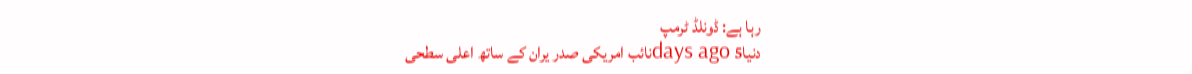رہا ہے: ڈونلڈ ٹرمپ
دنیا5 days agoنائب امریکی صدر یران کے ساتھ اعلی سطحی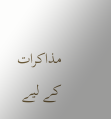مذاکرات کے لیے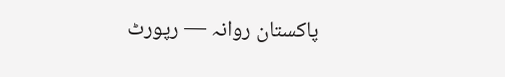پاکستان روانہ — رپورٹ